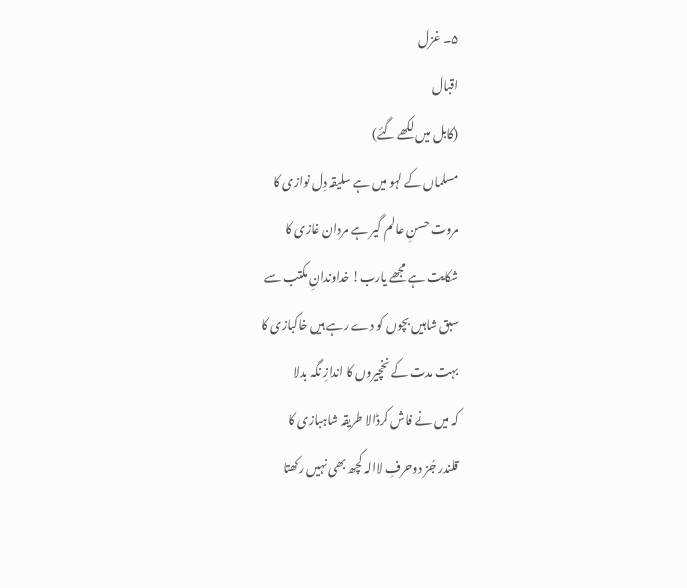۵۔ غزل
اقبال
(کابل میں لکھے گئے)
مسلماں کے لہو میں ہے سلیقہ دِل نوازی کا
مروت حسنِ عالم گیر ہے مردان غازی کا
شکایت ہے مجھے یارب! خداوندانِ مکتب سے
سبق شاہیں بچوں کو دے رہے ہیں خاکبازی کا
بہت مدت کے نخچیروں کا اندازِ نگہ بدلا
کہ میں نے فاش کرڈالا طریقہ شاہبازی کا
قلندر جُز دوحرفِ لاالہ کچھ بھی نہیں رکھتا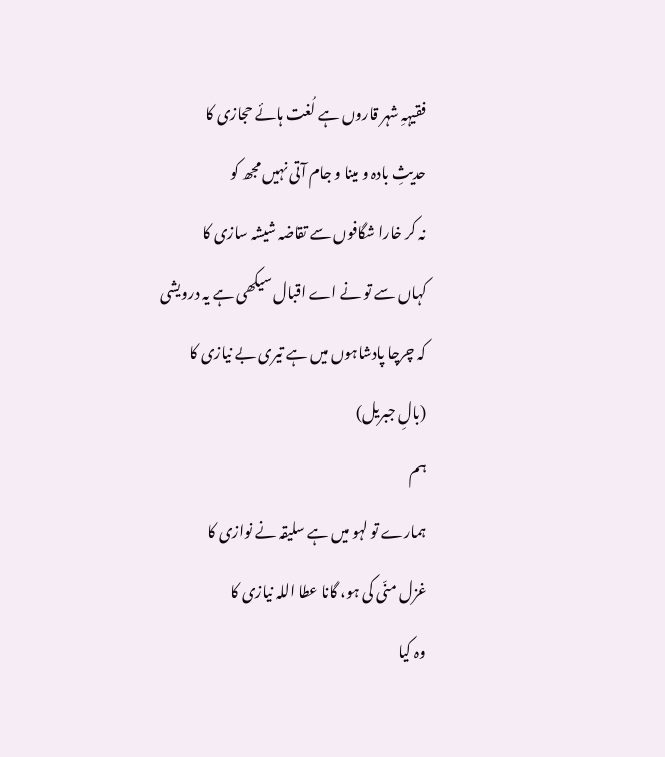فقیہہِ شہر قاروں ہے لُغت ہائے حجازی کا
حدیثِ بادہ و مینا و جام آتی نہیں مجھ کو
نہ کر خارا شگافوں سے تقاضہ شیشہ سازی کا
کہاں سے تو نے اے اقبال سیکھی ہے یہ درویشی
کہ چرچا پادشاہوں میں ہے تیری بے نیازی کا
(بالِ جبریل)
ہم
ہمارے تو لہو میں ہے سلیقہ نے نوازی کا
غزل منّی کی ہو، گانا عطا اللہ نیازی کا
وہ کیا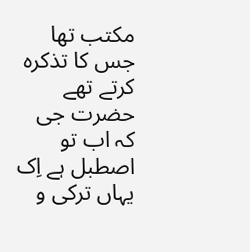مکتب تھا جس کا تذکرہ کرتے تھے حضرت جی
کہ اب تو اصطبل ہے اِک یہاں ترکی و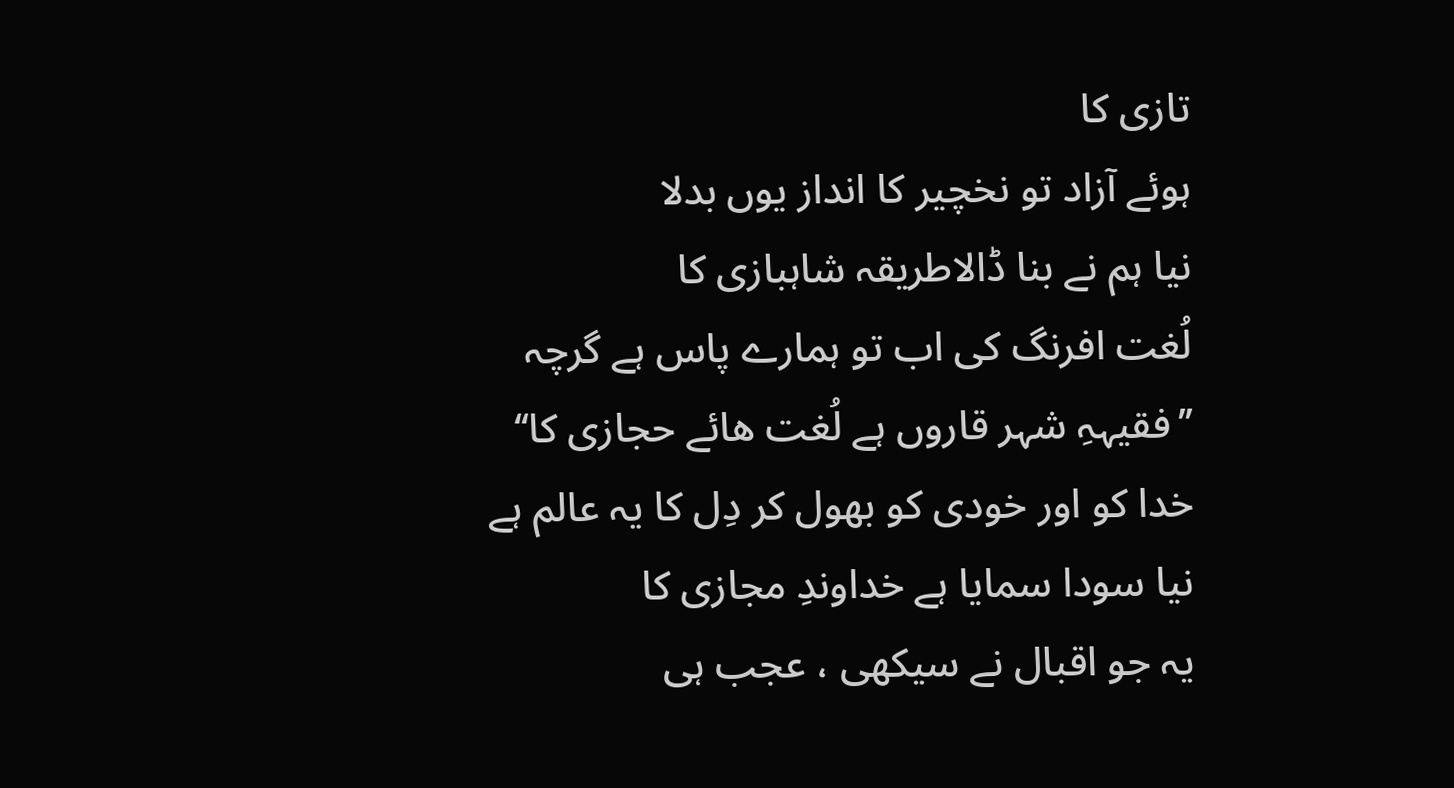تازی کا
ہوئے آزاد تو نخچیر کا انداز یوں بدلا
نیا ہم نے بنا ڈالاطریقہ شاہبازی کا
لُغت افرنگ کی اب تو ہمارے پاس ہے گرچہ
’’فقیہہِ شہر قاروں ہے لُغت ھائے حجازی کا‘‘
خدا کو اور خودی کو بھول کر دِل کا یہ عالم ہے
نیا سودا سمایا ہے خداوندِ مجازی کا
یہ جو اقبال نے سیکھی ، عجب ہی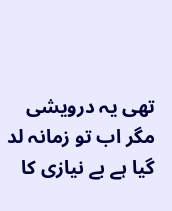تھی یہ درویشی
مگر اب تو زمانہ لد گیا ہے بے نیازی کا